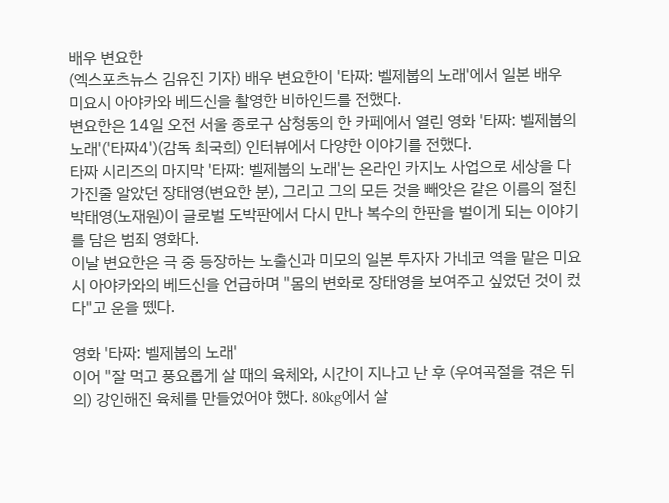배우 변요한
(엑스포츠뉴스 김유진 기자) 배우 변요한이 '타짜: 벨제붑의 노래'에서 일본 배우 미요시 아야카와 베드신을 촬영한 비하인드를 전했다.
변요한은 14일 오전 서울 종로구 삼청동의 한 카페에서 열린 영화 '타짜: 벨제붑의 노래'('타짜4')(감독 최국희) 인터뷰에서 다양한 이야기를 전했다.
타짜 시리즈의 마지막 '타짜: 벨제붑의 노래'는 온라인 카지노 사업으로 세상을 다 가진줄 알았던 장태영(변요한 분), 그리고 그의 모든 것을 빼앗은 같은 이름의 절친 박태영(노재원)이 글로벌 도박판에서 다시 만나 복수의 한판을 벌이게 되는 이야기를 담은 범죄 영화다.
이날 변요한은 극 중 등장하는 노출신과 미모의 일본 투자자 가네코 역을 맡은 미요시 아야카와의 베드신을 언급하며 "몸의 변화로 장태영을 보여주고 싶었던 것이 컸다"고 운을 뗐다.

영화 '타짜: 벨제붑의 노래'
이어 "잘 먹고 풍요롭게 살 때의 육체와, 시간이 지나고 난 후 (우여곡절을 겪은 뒤의) 강인해진 육체를 만들었어야 했다. 80kg에서 살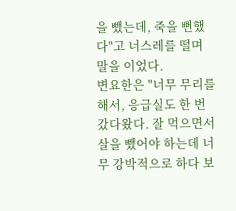을 뺐는데, 죽을 뻔했다"고 너스레를 떨며 말을 이었다.
변요한은 "너무 무리를 해서, 응급실도 한 번 갔다왔다. 잘 먹으면서 살을 뺐어야 하는데 너무 강박적으로 하다 보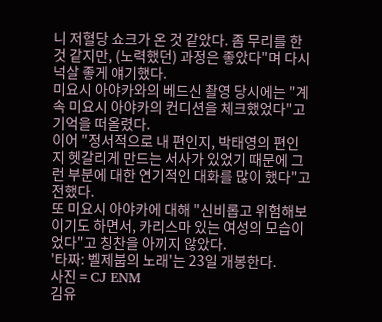니 저혈당 쇼크가 온 것 같았다. 좀 무리를 한 것 같지만, (노력했던) 과정은 좋았다"며 다시 넉살 좋게 얘기했다.
미요시 아야카와의 베드신 촬영 당시에는 "계속 미요시 아야카의 컨디션을 체크했었다"고 기억을 떠올렸다.
이어 "정서적으로 내 편인지, 박태영의 편인지 헷갈리게 만드는 서사가 있었기 때문에 그런 부분에 대한 연기적인 대화를 많이 했다"고 전했다.
또 미요시 아야카에 대해 "신비롭고 위험해보이기도 하면서, 카리스마 있는 여성의 모습이었다"고 칭찬을 아끼지 않았다.
'타짜: 벨제붑의 노래'는 23일 개봉한다.
사진 = CJ ENM
김유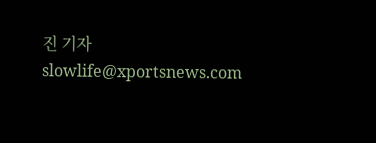진 기자 slowlife@xportsnews.com